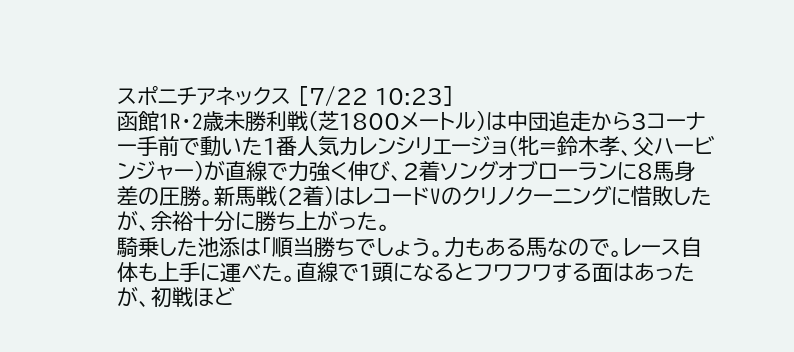スポニチアネックス [7/22 10:23]
函館1R・2歳未勝利戦(芝1800メートル)は中団追走から3コーナー手前で動いた1番人気カレンシリエージョ(牝=鈴木孝、父ハービンジャー)が直線で力強く伸び、2着ソングオブローランに8馬身差の圧勝。新馬戦(2着)はレコードVのクリノクーニングに惜敗したが、余裕十分に勝ち上がった。
騎乗した池添は「順当勝ちでしょう。力もある馬なので。レース自体も上手に運べた。直線で1頭になるとフワフワする面はあったが、初戦ほど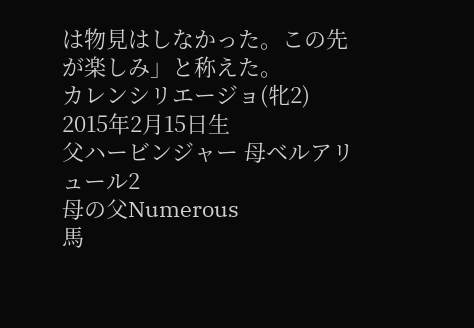は物見はしなかった。この先が楽しみ」と称えた。
カレンシリエージョ(牝2)
2015年2月15日生
父ハービンジャー 母ベルアリュール2
母の父Numerous
馬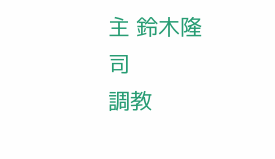主 鈴木隆司
調教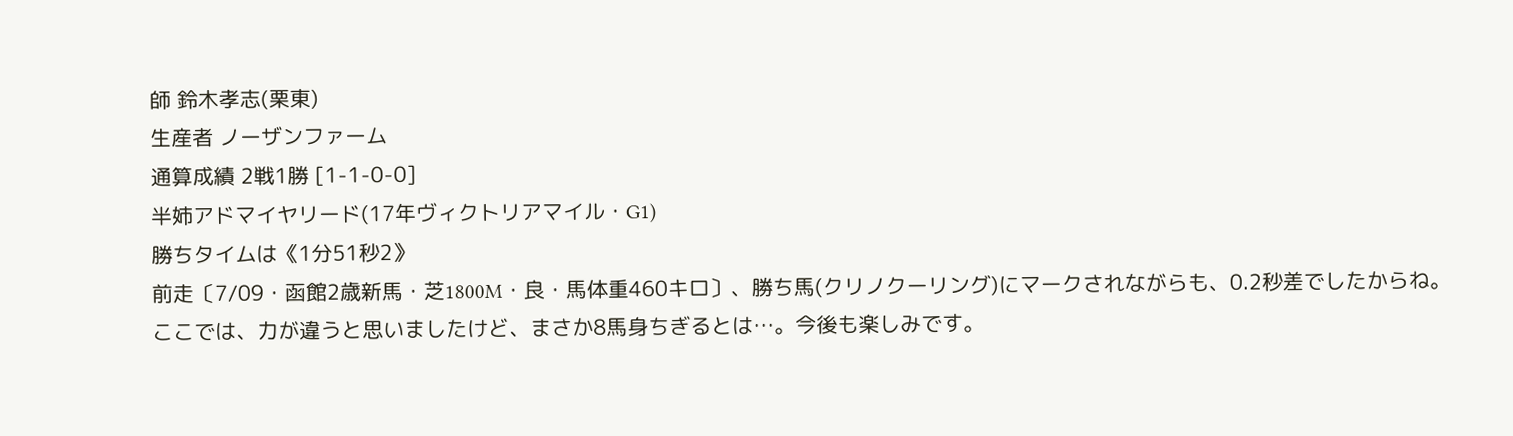師 鈴木孝志(栗東)
生産者 ノーザンファーム
通算成績 2戦1勝 [1-1-0-0]
半姉アドマイヤリード(17年ヴィクトリアマイル・G1)
勝ちタイムは《1分51秒2》
前走〔7/09・函館2歳新馬・芝1800M・良・馬体重460キロ〕、勝ち馬(クリノクーリング)にマークされながらも、0.2秒差でしたからね。
ここでは、力が違うと思いましたけど、まさか8馬身ちぎるとは…。今後も楽しみです。